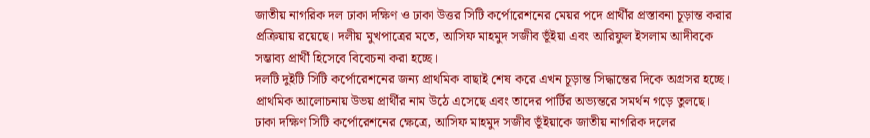জাতীয় নাগরিক দল ঢাকা দক্ষিণ ও ঢাকা উত্তর সিটি কর্পোরেশনের মেয়র পদে প্রার্থীর প্রস্তাবনা চূড়ান্ত করার প্রক্রিয়ায় রয়েছে। দলীয় মুখপাত্রের মতে, আসিফ মাহমুদ সজীব ভূঁইয়া এবং আরিফুল ইসলাম আদীবকে সম্ভাব্য প্রার্থী হিসেবে বিবেচনা করা হচ্ছে।
দলটি দুইটি সিটি কর্পোরেশনের জন্য প্রাথমিক বাছাই শেষ করে এখন চূড়ান্ত সিদ্ধান্তের দিকে অগ্রসর হচ্ছে। প্রাথমিক আলোচনায় উভয় প্রার্থীর নাম উঠে এসেছে এবং তাদের পার্টির অভ্যন্তরে সমর্থন গড়ে তুলছে।
ঢাকা দক্ষিণ সিটি কর্পোরেশনের ক্ষেত্রে, আসিফ মাহমুদ সজীব ভূঁইয়াকে জাতীয় নাগরিক দলের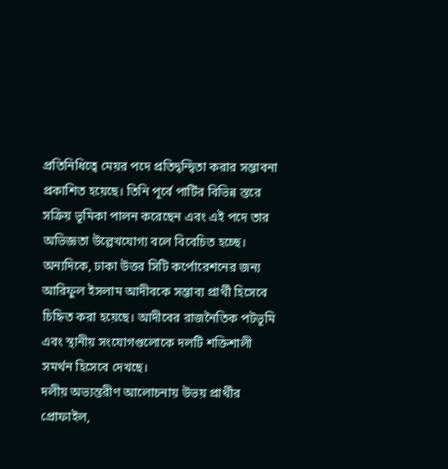প্রতিনিধিত্বে মেয়র পদে প্রতিদ্বন্দ্বিতা করার সম্ভাবনা প্রকাশিত হয়েছে। তিনি পূর্বে পার্টির বিভিন্ন স্তরে সক্রিয় ভূমিকা পালন করেছেন এবং এই পদে তার অভিজ্ঞতা উল্লেখযোগ্য বলে বিবেচিত হচ্ছে।
অন্যদিকে, ঢাকা উত্তর সিটি কর্পোরেশনের জন্য আরিফুল ইসলাম আদীবকে সম্ভাব্য প্রার্থী হিসেবে চিহ্নিত করা হয়েছে। আদীবের রাজনৈতিক পটভূমি এবং স্থানীয় সংযোগগুলোকে দলটি শক্তিশালী সমর্থন হিসেবে দেখছে।
দলীয় অভ্যন্তরীণ আলোচনায় উভয় প্রার্থীর প্রোফাইল,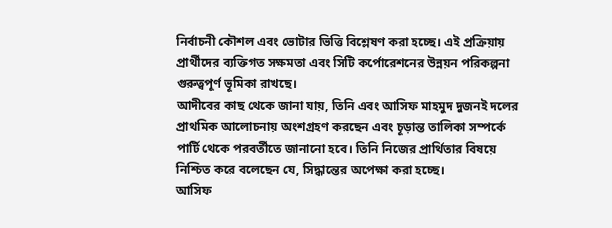নির্বাচনী কৌশল এবং ভোটার ভিত্তি বিশ্লেষণ করা হচ্ছে। এই প্রক্রিয়ায় প্রার্থীদের ব্যক্তিগত সক্ষমতা এবং সিটি কর্পোরেশনের উন্নয়ন পরিকল্পনা গুরুত্বপূর্ণ ভূমিকা রাখছে।
আদীবের কাছ থেকে জানা যায়, তিনি এবং আসিফ মাহমুদ দুজনই দলের প্রাথমিক আলোচনায় অংশগ্রহণ করছেন এবং চূড়ান্ত তালিকা সম্পর্কে পার্টি থেকে পরবর্তীতে জানানো হবে। তিনি নিজের প্রার্থিতার বিষয়ে নিশ্চিত করে বলেছেন যে, সিদ্ধান্তের অপেক্ষা করা হচ্ছে।
আসিফ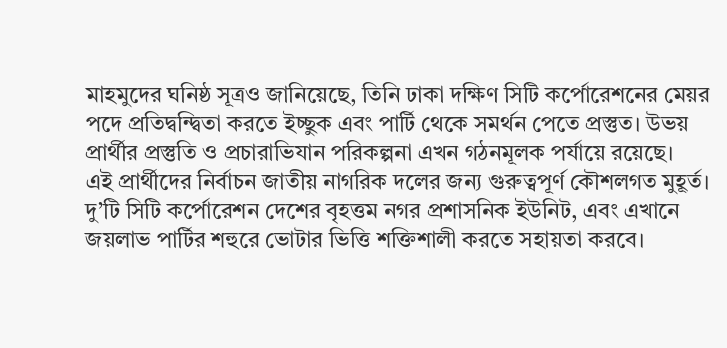মাহমুদের ঘনিষ্ঠ সূত্রও জানিয়েছে, তিনি ঢাকা দক্ষিণ সিটি কর্পোরেশনের মেয়র পদে প্রতিদ্বন্দ্বিতা করতে ইচ্ছুক এবং পার্টি থেকে সমর্থন পেতে প্রস্তুত। উভয় প্রার্থীর প্রস্তুতি ও প্রচারাভিযান পরিকল্পনা এখন গঠনমূলক পর্যায়ে রয়েছে।
এই প্রার্থীদের নির্বাচন জাতীয় নাগরিক দলের জন্য গুরুত্বপূর্ণ কৌশলগত মুহূর্ত। দু’টি সিটি কর্পোরেশন দেশের বৃহত্তম নগর প্রশাসনিক ইউনিট, এবং এখানে জয়লাভ পার্টির শহুরে ভোটার ভিত্তি শক্তিশালী করতে সহায়তা করবে।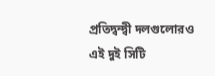প্রতিদ্বন্দ্বী দলগুলোরও এই দুই সিটি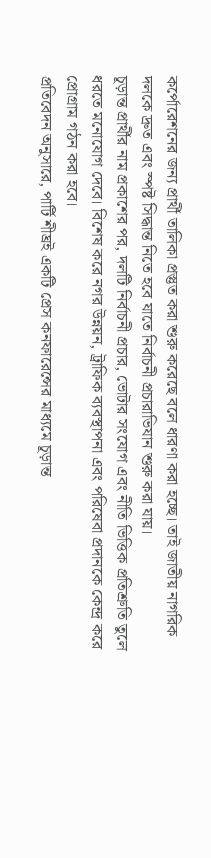কর্পোরেশনের জন্য প্রার্থী তালিকা প্রস্তুত করা শুরু করেছে বলে ধারণা করা হচ্ছে। তাই জাতীয় নাগরিক দলকে দ্রুত এবং স্পষ্ট সিদ্ধান্ত নিতে হবে যাতে নির্বাচনী প্রচারাভিযান শুরু করা যায়।
চূড়ান্ত প্রার্থীর নাম প্রকাশের পর, দলটি নির্বাচনী প্রচার, ভোটার সংযোগ এবং নীতি ভিত্তিক প্রতিশ্রুতি তুলে ধরতে মনোযোগ দেবে। বিশেষ করে নগর উন্নয়ন, ট্রাফিক ব্যবস্থাপনা এবং পরিষেবা প্রদানকে কেন্দ্র করে প্রোগ্রাম গঠন করা হবে।
প্রতিবেদন অনুসারে, পার্টি শীঘ্রই একটি প্রেস কনফারেন্সের মাধ্যমে চূড়ান্ত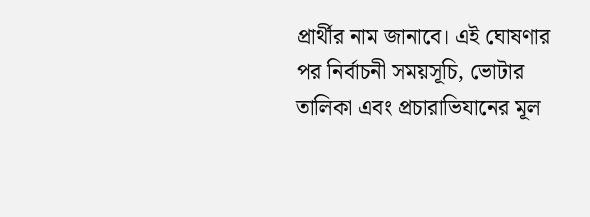প্রার্থীর নাম জানাবে। এই ঘোষণার পর নির্বাচনী সময়সূচি, ভোটার তালিকা এবং প্রচারাভিযানের মূল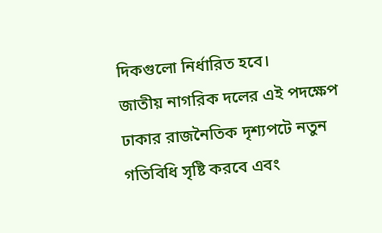দিকগুলো নির্ধারিত হবে।
জাতীয় নাগরিক দলের এই পদক্ষেপ ঢাকার রাজনৈতিক দৃশ্যপটে নতুন গতিবিধি সৃষ্টি করবে এবং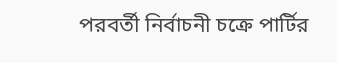পরবর্তী নির্বাচনী চক্রে পার্টির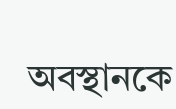অবস্থানকে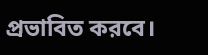প্রভাবিত করবে।